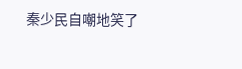秦少民自嘲地笑了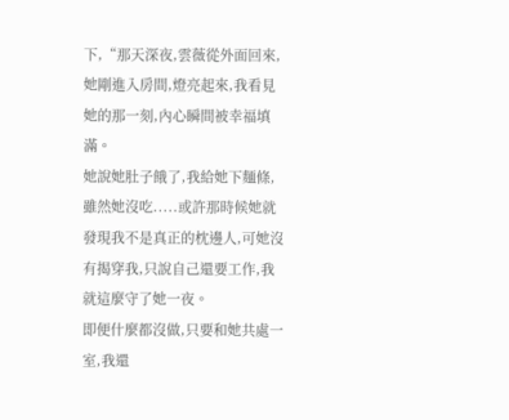下,“那天深夜,雲薇從外面回來,她剛進入房間,燈亮起來,我看見她的那一刻,內心瞬間被幸福填滿。
她說她肚子餓了,我給她下麵條,雖然她沒吃.....或許那時候她就發現我不是真正的枕邊人,可她沒有揭穿我,只說自己還要工作,我就這麼守了她一夜。
即便什麼都沒做,只要和她共處一室,我還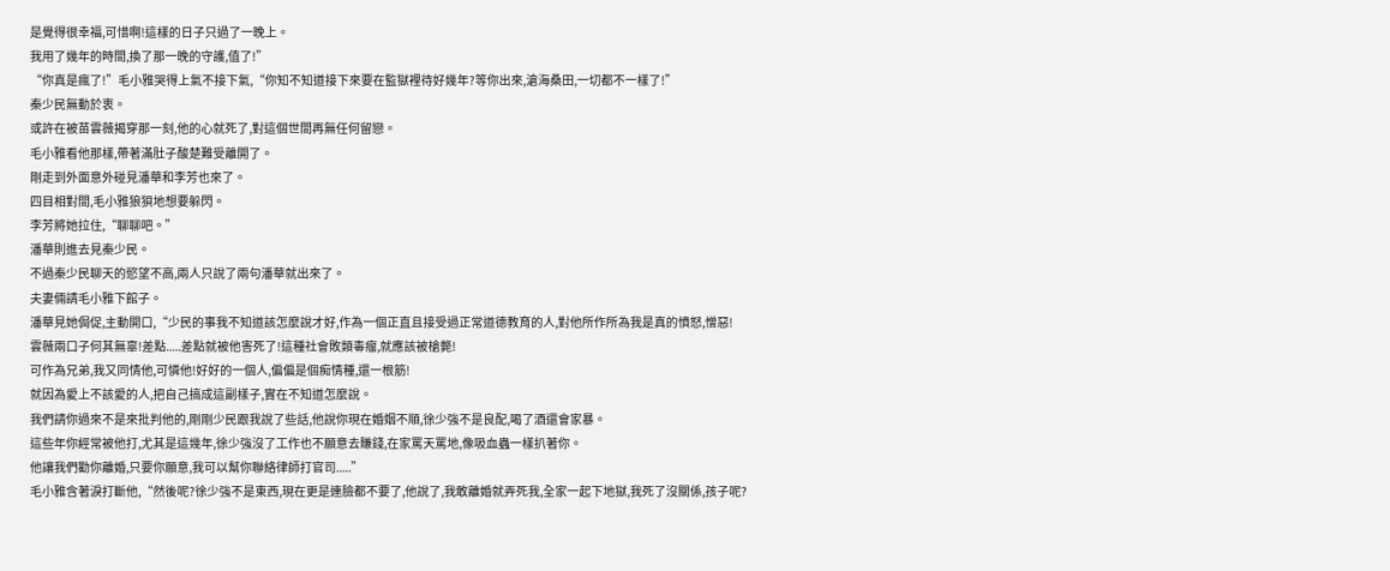是覺得很幸福,可惜啊!這樣的日子只過了一晚上。
我用了幾年的時間,換了那一晚的守護,值了!”
“你真是瘋了!”毛小雅哭得上氣不接下氣,“你知不知道接下來要在監獄裡待好幾年?等你出來,滄海桑田,一切都不一樣了!”
秦少民無動於衷。
或許在被苗雲薇揭穿那一刻,他的心就死了,對這個世間再無任何留戀。
毛小雅看他那樣,帶著滿肚子酸楚難受離開了。
剛走到外面意外碰見潘華和李芳也來了。
四目相對間,毛小雅狼狽地想要躲閃。
李芳將她拉住,“聊聊吧。”
潘華則進去見秦少民。
不過秦少民聊天的慾望不高,兩人只說了兩句潘華就出來了。
夫妻倆請毛小雅下館子。
潘華見她侷促,主動開口,“少民的事我不知道該怎麼說才好,作為一個正直且接受過正常道德教育的人,對他所作所為我是真的憤怒,憎惡!
雲薇兩口子何其無辜!差點.....差點就被他害死了!這種社會敗類毒瘤,就應該被槍斃!
可作為兄弟,我又同情他,可憐他!好好的一個人,偏偏是個痴情種,還一根筋!
就因為愛上不該愛的人,把自己搞成這副樣子,實在不知道怎麼說。
我們請你過來不是來批判他的,剛剛少民跟我說了些話,他說你現在婚姻不順,徐少強不是良配,喝了酒還會家暴。
這些年你經常被他打,尤其是這幾年,徐少強沒了工作也不願意去賺錢,在家罵天罵地,像吸血蟲一樣扒著你。
他讓我們勸你離婚,只要你願意,我可以幫你聯絡律師打官司.....”
毛小雅含著淚打斷他,“然後呢?徐少強不是東西,現在更是連臉都不要了,他說了,我敢離婚就弄死我,全家一起下地獄,我死了沒關係,孩子呢?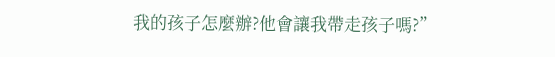我的孩子怎麼辦?他會讓我帶走孩子嗎?”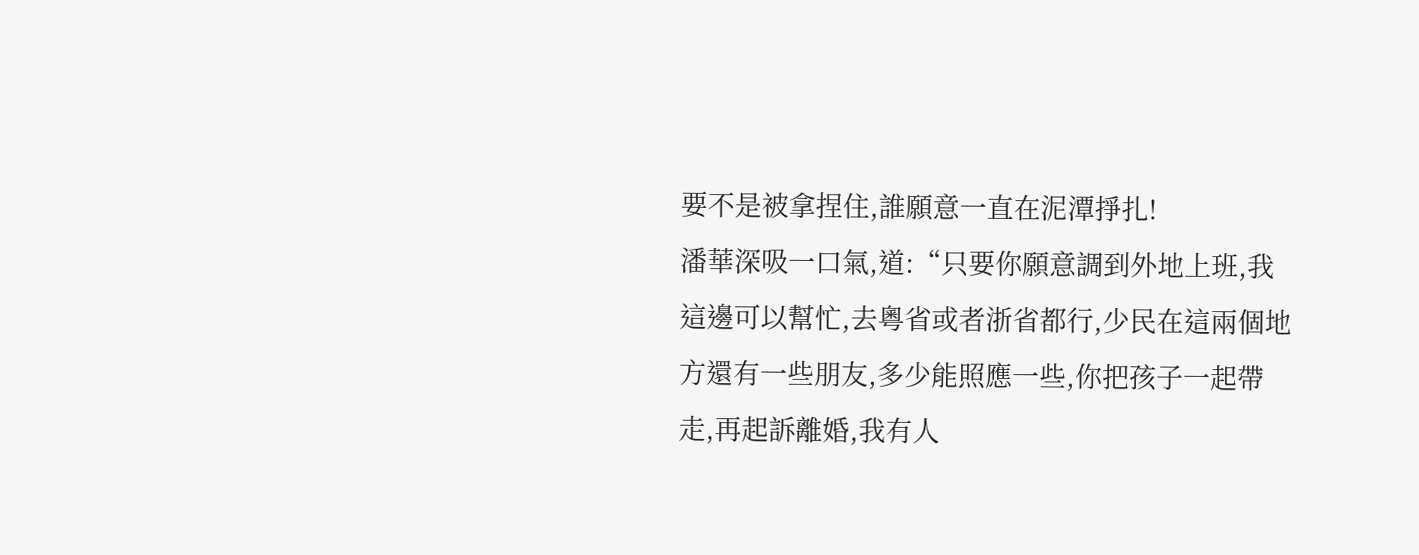要不是被拿捏住,誰願意一直在泥潭掙扎!
潘華深吸一口氣,道:“只要你願意調到外地上班,我這邊可以幫忙,去粵省或者浙省都行,少民在這兩個地方還有一些朋友,多少能照應一些,你把孩子一起帶走,再起訴離婚,我有人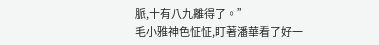脈,十有八九離得了。”
毛小雅神色怔怔,盯著潘華看了好一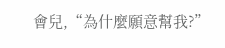會兒,“為什麼願意幫我?”